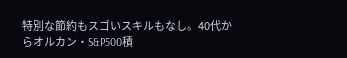特別な節約もスゴいスキルもなし。40代からオルカン・S&P500積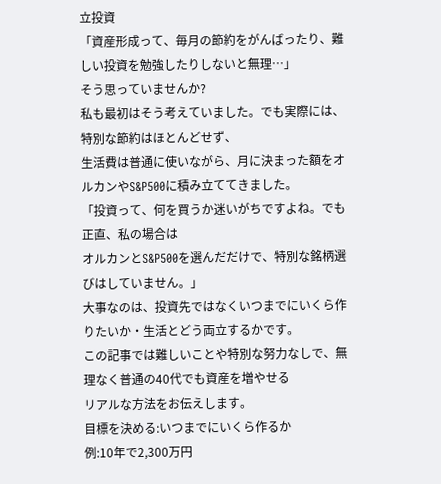立投資
「資産形成って、毎月の節約をがんばったり、難しい投資を勉強したりしないと無理…」
そう思っていませんか?
私も最初はそう考えていました。でも実際には、特別な節約はほとんどせず、
生活費は普通に使いながら、月に決まった額をオルカンやS&P500に積み立ててきました。
「投資って、何を買うか迷いがちですよね。でも正直、私の場合は
オルカンとS&P500を選んだだけで、特別な銘柄選びはしていません。」
大事なのは、投資先ではなくいつまでにいくら作りたいか・生活とどう両立するかです。
この記事では難しいことや特別な努力なしで、無理なく普通の40代でも資産を増やせる
リアルな方法をお伝えします。
目標を決める:いつまでにいくら作るか
例:10年で2,300万円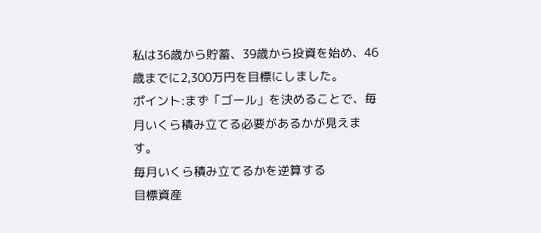私は36歳から貯蓄、39歳から投資を始め、46歳までに2,300万円を目標にしました。
ポイント:まず「ゴール」を決めることで、毎月いくら積み立てる必要があるかが見えます。
毎月いくら積み立てるかを逆算する
目標資産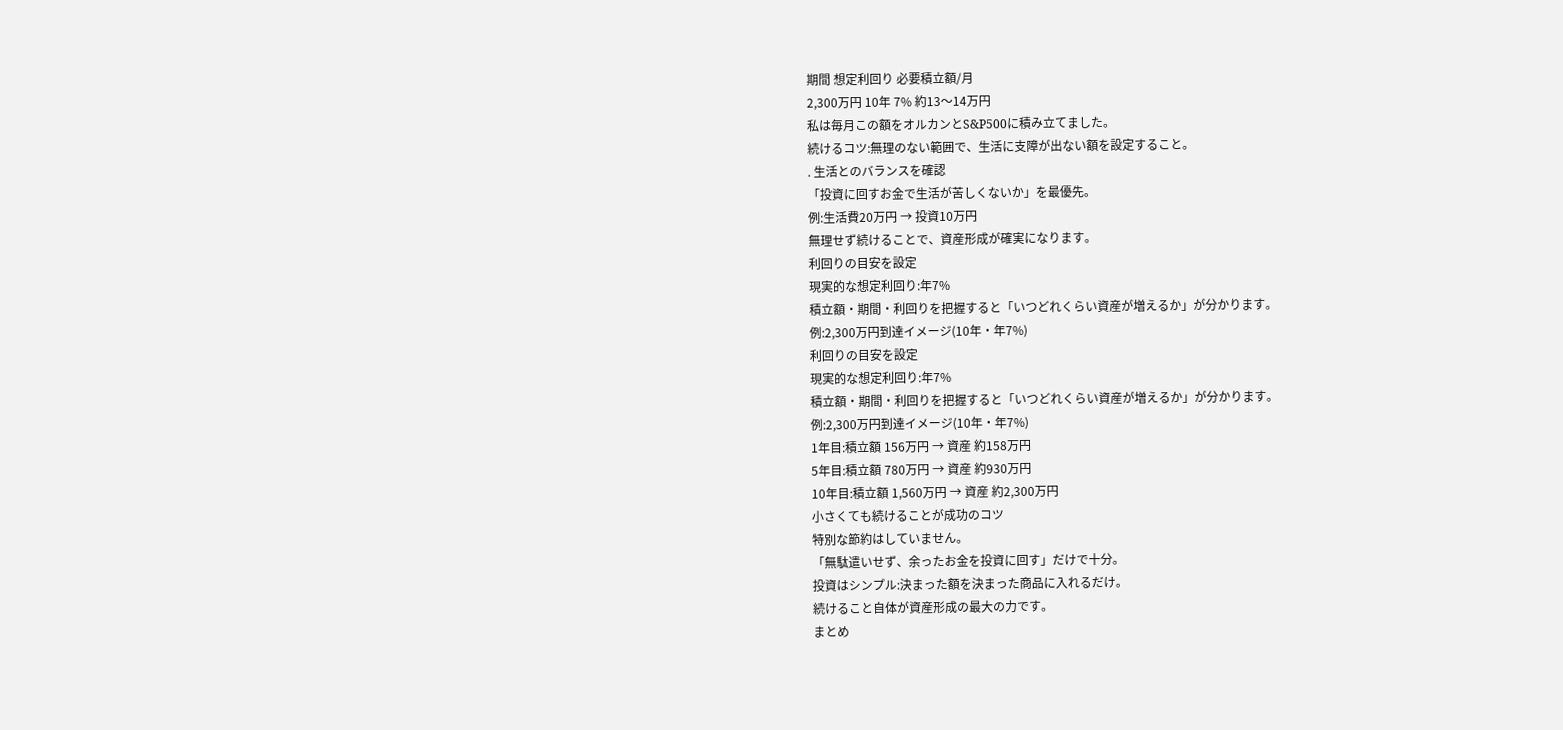期間 想定利回り 必要積立額/月
2,300万円 10年 7% 約13〜14万円
私は毎月この額をオルカンとS&P500に積み立てました。
続けるコツ:無理のない範囲で、生活に支障が出ない額を設定すること。
. 生活とのバランスを確認
「投資に回すお金で生活が苦しくないか」を最優先。
例:生活費20万円 → 投資10万円
無理せず続けることで、資産形成が確実になります。
利回りの目安を設定
現実的な想定利回り:年7%
積立額・期間・利回りを把握すると「いつどれくらい資産が増えるか」が分かります。
例:2,300万円到達イメージ(10年・年7%)
利回りの目安を設定
現実的な想定利回り:年7%
積立額・期間・利回りを把握すると「いつどれくらい資産が増えるか」が分かります。
例:2,300万円到達イメージ(10年・年7%)
1年目:積立額 156万円 → 資産 約158万円
5年目:積立額 780万円 → 資産 約930万円
10年目:積立額 1,560万円 → 資産 約2,300万円
小さくても続けることが成功のコツ
特別な節約はしていません。
「無駄遣いせず、余ったお金を投資に回す」だけで十分。
投資はシンプル:決まった額を決まった商品に入れるだけ。
続けること自体が資産形成の最大の力です。
まとめ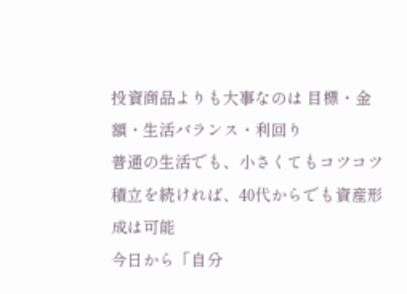投資商品よりも大事なのは 目標・金額・生活バランス・利回り
普通の生活でも、小さくてもコツコツ積立を続ければ、40代からでも資産形成は可能
今日から「自分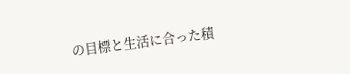の目標と生活に合った積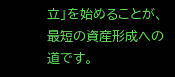立」を始めることが、最短の資産形成への道です。